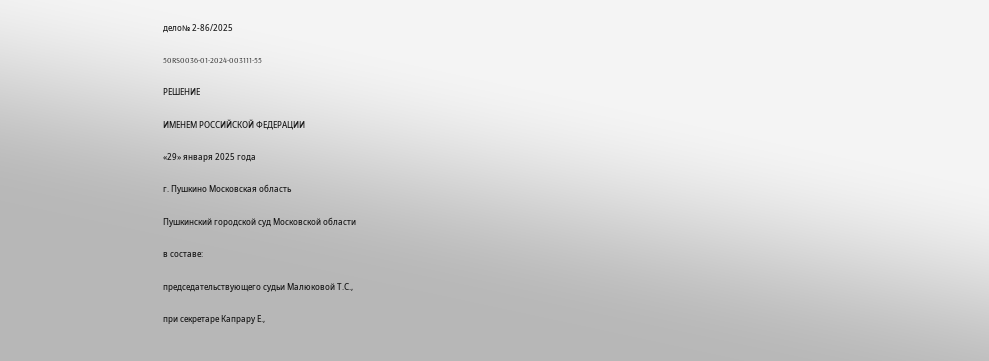дело№ 2-86/2025

50RS0036-01-2024-003111-55

РЕШЕНИЕ

ИМЕНЕМ РОССИЙСКОЙ ФЕДЕРАЦИИ

«29» января 2025 года

г. Пушкино Московская область

Пушкинский городской суд Московской области

в составе:

председательствующего судьи Малюковой Т.С.,

при секретаре Капрару Е.,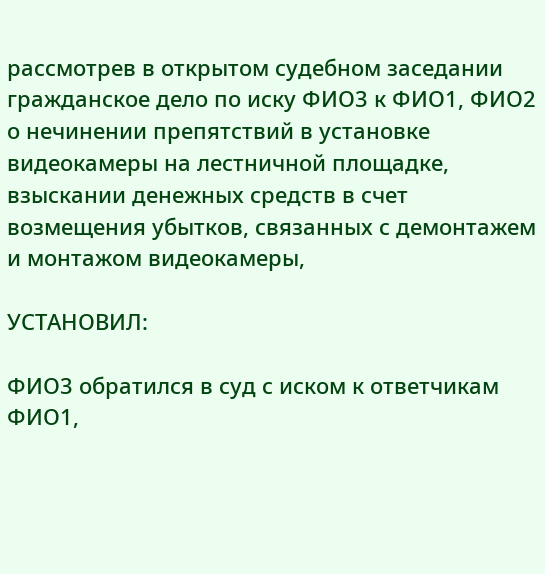рассмотрев в открытом судебном заседании гражданское дело по иску ФИО3 к ФИО1, ФИО2 о нечинении препятствий в установке видеокамеры на лестничной площадке, взыскании денежных средств в счет возмещения убытков, связанных с демонтажем и монтажом видеокамеры,

УСТАНОВИЛ:

ФИО3 обратился в суд с иском к ответчикам ФИО1,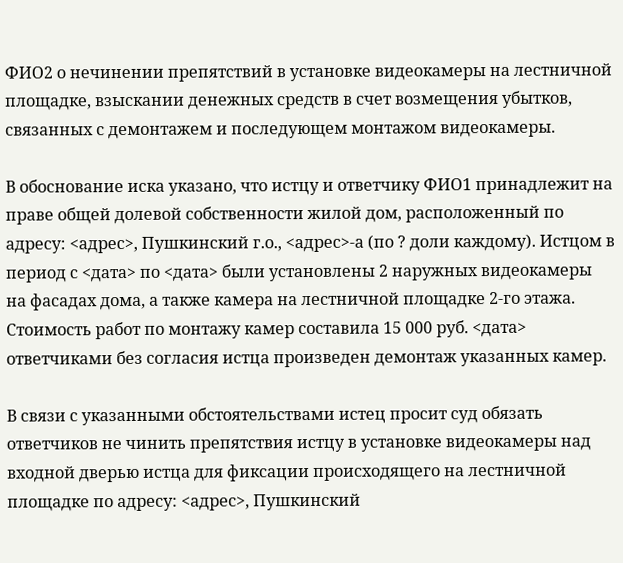ФИО2 о нечинении препятствий в установке видеокамеры на лестничной площадке, взыскании денежных средств в счет возмещения убытков, связанных с демонтажем и последующем монтажом видеокамеры.

В обоснование иска указано, что истцу и ответчику ФИО1 принадлежит на праве общей долевой собственности жилой дом, расположенный по адресу: <адрес>, Пушкинский г.о., <адрес>-а (по ? доли каждому). Истцом в период с <дата> по <дата> были установлены 2 наружных видеокамеры на фасадах дома, а также камера на лестничной площадке 2-го этажа. Стоимость работ по монтажу камер составила 15 000 руб. <дата> ответчиками без согласия истца произведен демонтаж указанных камер.

В связи с указанными обстоятельствами истец просит суд обязать ответчиков не чинить препятствия истцу в установке видеокамеры над входной дверью истца для фиксации происходящего на лестничной площадке по адресу: <адрес>, Пушкинский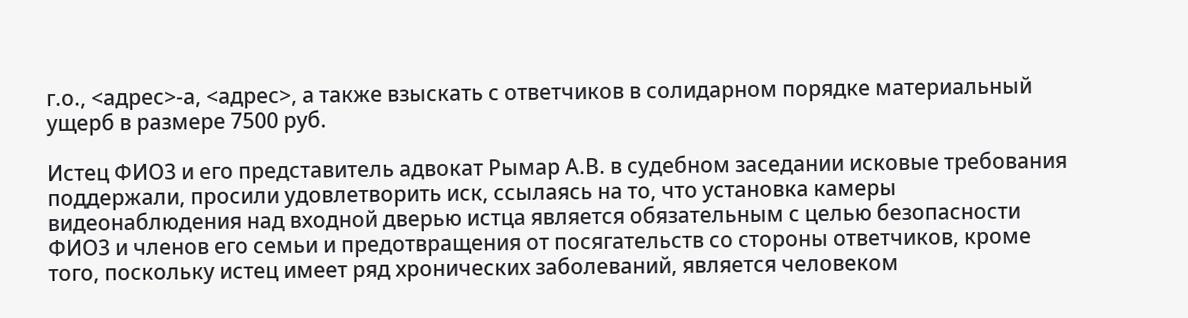г.о., <адрес>-а, <адрес>, а также взыскать с ответчиков в солидарном порядке материальный ущерб в размере 7500 руб.

Истец ФИО3 и его представитель адвокат Рымар А.В. в судебном заседании исковые требования поддержали, просили удовлетворить иск, ссылаясь на то, что установка камеры видеонаблюдения над входной дверью истца является обязательным с целью безопасности ФИО3 и членов его семьи и предотвращения от посягательств со стороны ответчиков, кроме того, поскольку истец имеет ряд хронических заболеваний, является человеком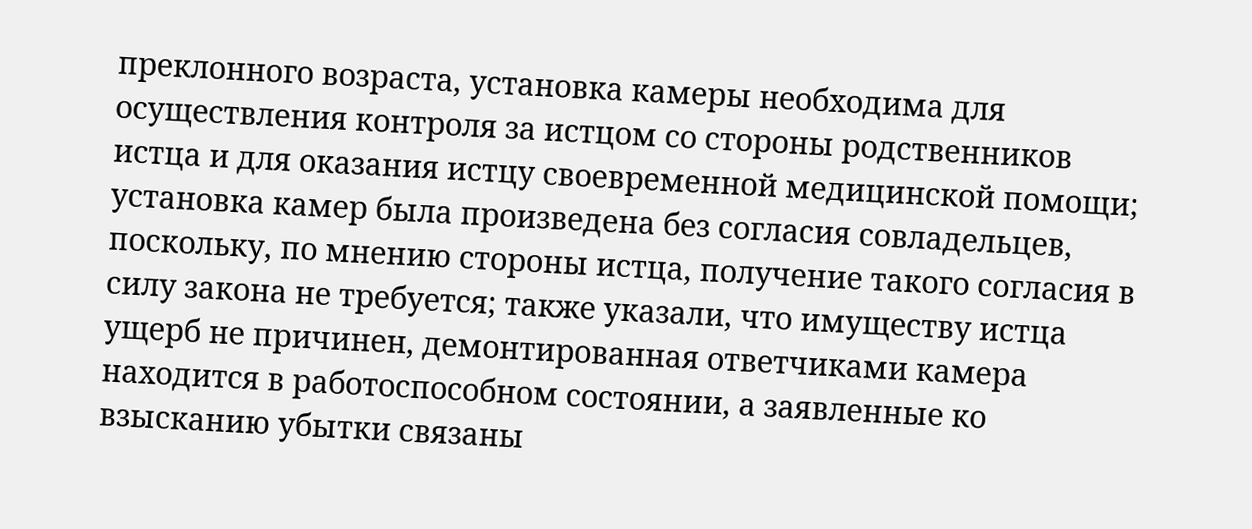преклонного возраста, установка камеры необходима для осуществления контроля за истцом со стороны родственников истца и для оказания истцу своевременной медицинской помощи; установка камер была произведена без согласия совладельцев, поскольку, по мнению стороны истца, получение такого согласия в силу закона не требуется; также указали, что имуществу истца ущерб не причинен, демонтированная ответчиками камера находится в работоспособном состоянии, а заявленные ко взысканию убытки связаны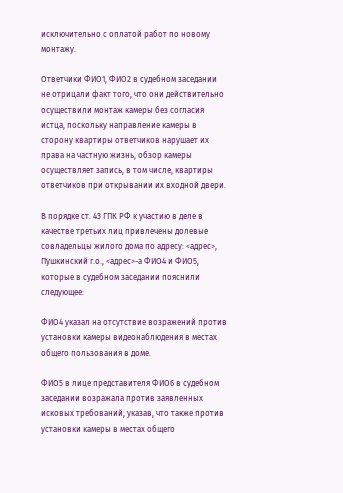исключительно с оплатой работ по новому монтажу.

Ответчики ФИО1, ФИО2 в судебном заседании не отрицали факт того, что они действительно осуществили монтаж камеры без согласия истца, поскольку направление камеры в сторону квартиры ответчиков нарушает их права на частную жизнь, обзор камеры осуществляет запись, в том числе, квартиры ответчиков при открывании их входной двери.

В порядке ст. 43 ГПК РФ к участию в деле в качестве третьих лиц привлечены долевые совладельцы жилого дома по адресу: <адрес>, Пушкинский г.о., <адрес>-а ФИО4 и ФИО5, которые в судебном заседании пояснили следующее:

ФИО4 указал на отсутствие возражений против установки камеры видеонаблюдения в местах общего пользования в доме.

ФИО5 в лице представителя ФИО6 в судебном заседании возражала против заявленных исковых требований, указав, что также против установки камеры в местах общего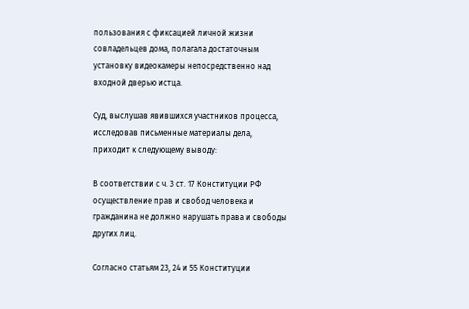пользования с фиксацией личной жизни совладельцев дома, полагала достаточным установку видеокамеры непосредственно над входной дверью истца.

Суд, выслушав явившихся участников процесса, исследовав письменные материалы дела, приходит к следующему выводу:

В соответствии с ч. 3 ст. 17 Конституции РФ осуществление прав и свобод человека и гражданина не должно нарушать права и свободы других лиц.

Согласно статьям 23, 24 и 55 Конституции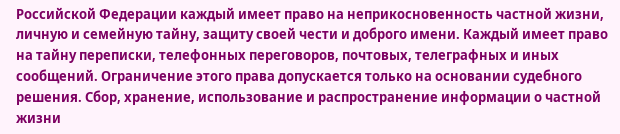Российской Федерации каждый имеет право на неприкосновенность частной жизни, личную и семейную тайну, защиту своей чести и доброго имени. Каждый имеет право на тайну переписки, телефонных переговоров, почтовых, телеграфных и иных сообщений. Ограничение этого права допускается только на основании судебного решения. Сбор, хранение, использование и распространение информации о частной жизни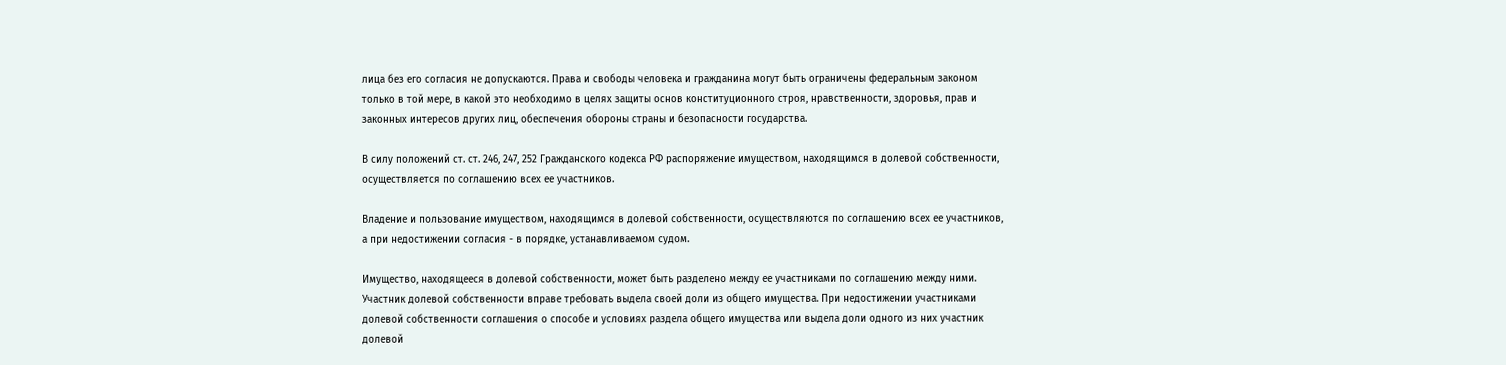лица без его согласия не допускаются. Права и свободы человека и гражданина могут быть ограничены федеральным законом только в той мере, в какой это необходимо в целях защиты основ конституционного строя, нравственности, здоровья, прав и законных интересов других лиц, обеспечения обороны страны и безопасности государства.

В силу положений ст. ст. 246, 247, 252 Гражданского кодекса РФ распоряжение имуществом, находящимся в долевой собственности, осуществляется по соглашению всех ее участников.

Владение и пользование имуществом, находящимся в долевой собственности, осуществляются по соглашению всех ее участников, а при недостижении согласия - в порядке, устанавливаемом судом.

Имущество, находящееся в долевой собственности, может быть разделено между ее участниками по соглашению между ними. Участник долевой собственности вправе требовать выдела своей доли из общего имущества. При недостижении участниками долевой собственности соглашения о способе и условиях раздела общего имущества или выдела доли одного из них участник долевой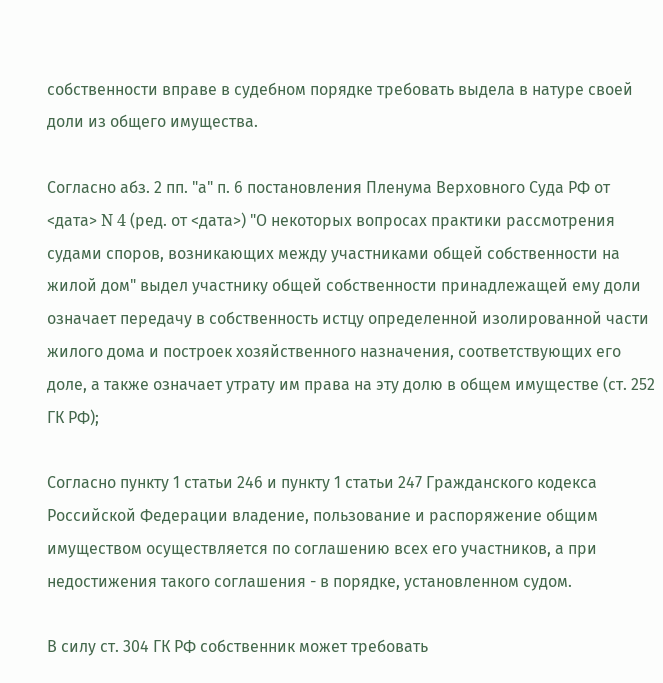собственности вправе в судебном порядке требовать выдела в натуре своей доли из общего имущества.

Согласно абз. 2 пп. "а" п. 6 постановления Пленума Верховного Суда РФ от <дата> N 4 (ред. от <дата>) "О некоторых вопросах практики рассмотрения судами споров, возникающих между участниками общей собственности на жилой дом" выдел участнику общей собственности принадлежащей ему доли означает передачу в собственность истцу определенной изолированной части жилого дома и построек хозяйственного назначения, соответствующих его доле, а также означает утрату им права на эту долю в общем имуществе (ст. 252 ГК РФ);

Согласно пункту 1 статьи 246 и пункту 1 статьи 247 Гражданского кодекса Российской Федерации владение, пользование и распоряжение общим имуществом осуществляется по соглашению всех его участников, а при недостижения такого соглашения - в порядке, установленном судом.

В силу ст. 304 ГК РФ собственник может требовать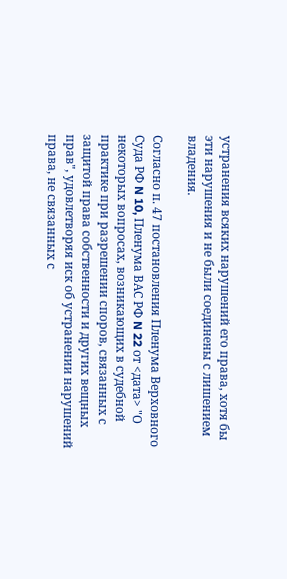устранения всяких нарушений его права, хотя бы эти нарушения и не были соединены с лишением владения.

Согласно п. 47 постановления Пленума Верховного Суда РФ N 10, Пленума ВАС РФ N 22 от <дата> "О некоторых вопросах, возникающих в судебной практике при разрешении споров, связанных с защитой права собственности и других вещных прав", удовлетворяя иск об устранении нарушений права, не связанных с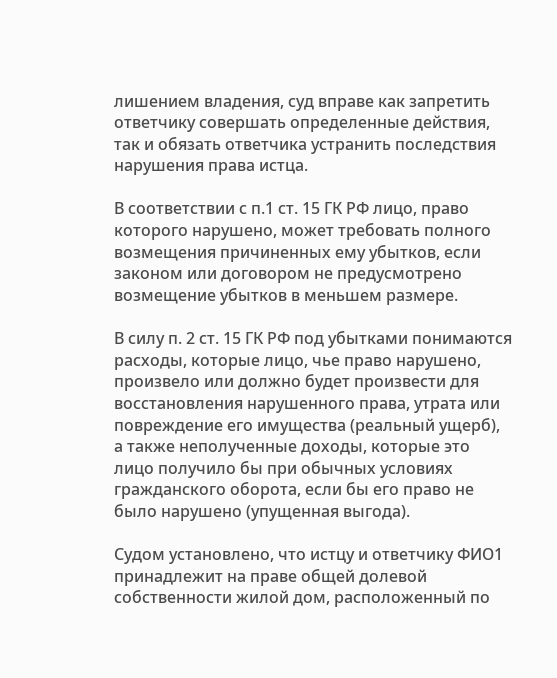лишением владения, суд вправе как запретить ответчику совершать определенные действия, так и обязать ответчика устранить последствия нарушения права истца.

В соответствии с п.1 ст. 15 ГК РФ лицо, право которого нарушено, может требовать полного возмещения причиненных ему убытков, если законом или договором не предусмотрено возмещение убытков в меньшем размере.

В силу п. 2 ст. 15 ГК РФ под убытками понимаются расходы, которые лицо, чье право нарушено, произвело или должно будет произвести для восстановления нарушенного права, утрата или повреждение его имущества (реальный ущерб), а также неполученные доходы, которые это лицо получило бы при обычных условиях гражданского оборота, если бы его право не было нарушено (упущенная выгода).

Судом установлено, что истцу и ответчику ФИО1 принадлежит на праве общей долевой собственности жилой дом, расположенный по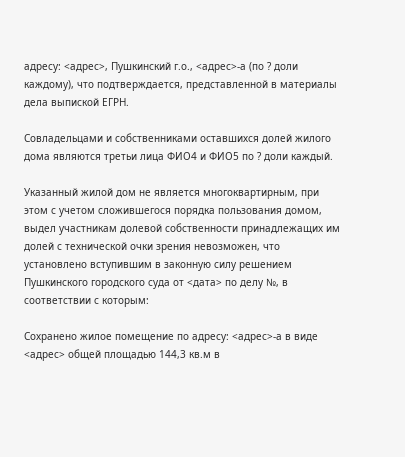адресу: <адрес>, Пушкинский г.о., <адрес>-а (по ? доли каждому), что подтверждается, представленной в материалы дела выпиской ЕГРН.

Совладельцами и собственниками оставшихся долей жилого дома являются третьи лица ФИО4 и ФИО5 по ? доли каждый.

Указанный жилой дом не является многоквартирным, при этом с учетом сложившегося порядка пользования домом, выдел участникам долевой собственности принадлежащих им долей с технической очки зрения невозможен, что установлено вступившим в законную силу решением Пушкинского городского суда от <дата> по делу №, в соответствии с которым:

Сохранено жилое помещение по адресу: <адрес>-а в виде <адрес> общей площадью 144,3 кв.м в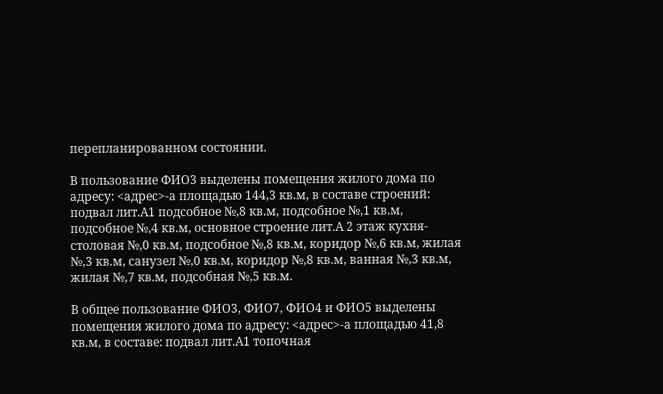перепланированном состоянии.

В пользование ФИО3 выделены помещения жилого дома по адресу: <адрес>-а площадью 144,3 кв.м, в составе строений: подвал лит.А1 подсобное №,8 кв.м, подсобное №,1 кв.м, подсобное №,4 кв.м, основное строение лит.А 2 этаж кухня-столовая №,0 кв.м, подсобное №,8 кв.м, коридор №,6 кв.м, жилая №,3 кв.м, санузел №,0 кв.м, коридор №,8 кв.м, ванная №,3 кв.м, жилая №,7 кв.м, подсобная №,5 кв.м.

В общее пользование ФИО3, ФИО7, ФИО4 и ФИО5 выделены помещения жилого дома по адресу: <адрес>-а площадью 41,8 кв.м, в составе: подвал лит.А1 топочная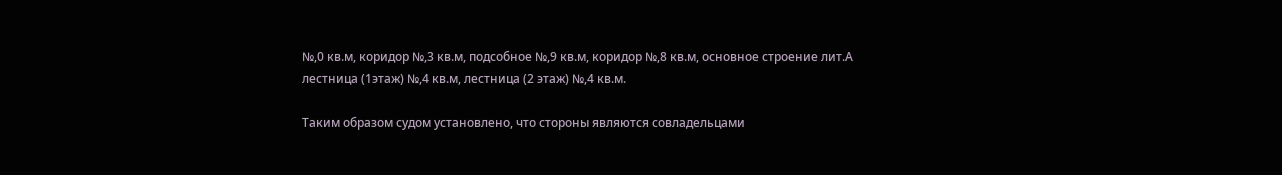№,0 кв.м, коридор №,3 кв.м, подсобное №,9 кв.м, коридор №,8 кв.м, основное строение лит.А лестница (1этаж) №,4 кв.м, лестница (2 этаж) №,4 кв.м.

Таким образом судом установлено, что стороны являются совладельцами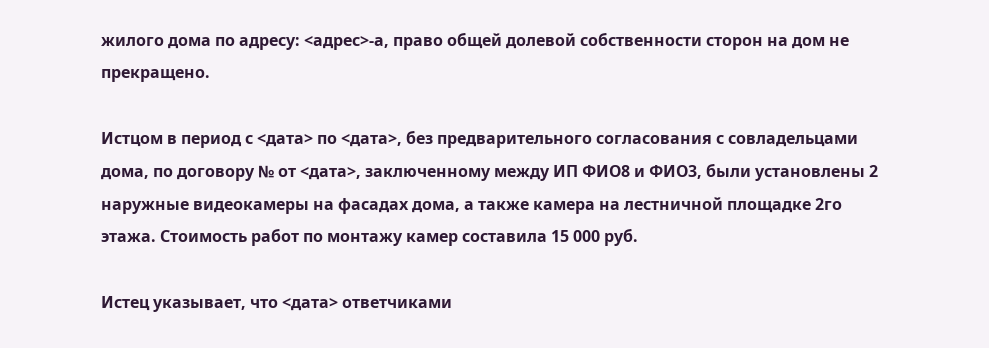жилого дома по адресу: <адрес>-а, право общей долевой собственности сторон на дом не прекращено.

Истцом в период с <дата> по <дата>, без предварительного согласования с совладельцами дома, по договору № от <дата>, заключенному между ИП ФИО8 и ФИО3, были установлены 2 наружные видеокамеры на фасадах дома, а также камера на лестничной площадке 2го этажа. Стоимость работ по монтажу камер составила 15 000 руб.

Истец указывает, что <дата> ответчиками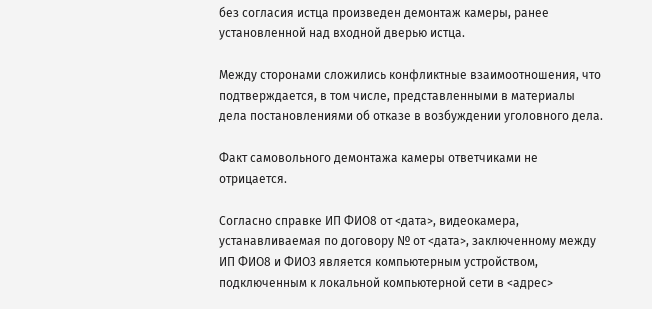без согласия истца произведен демонтаж камеры, ранее установленной над входной дверью истца.

Между сторонами сложились конфликтные взаимоотношения, что подтверждается, в том числе, представленными в материалы дела постановлениями об отказе в возбуждении уголовного дела.

Факт самовольного демонтажа камеры ответчиками не отрицается.

Согласно справке ИП ФИО8 от <дата>, видеокамера, устанавливаемая по договору № от <дата>, заключенному между ИП ФИО8 и ФИО3 является компьютерным устройством, подключенным к локальной компьютерной сети в <адрес>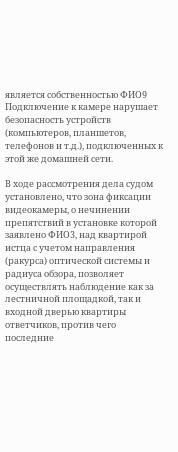является собственностью ФИО9 Подключение к камере нарушает безопасность устройств (компьютеров, планшетов, телефонов и т.д.), подключенных к этой же домашней сети.

В ходе рассмотрения дела судом установлено, что зона фиксации видеокамеры, о нечинении препятствий в установке которой заявлено ФИО3, над квартирой истца с учетом направления (ракурса) оптической системы и радиуса обзора, позволяет осуществлять наблюдение как за лестничной площадкой, так и входной дверью квартиры ответчиков, против чего последние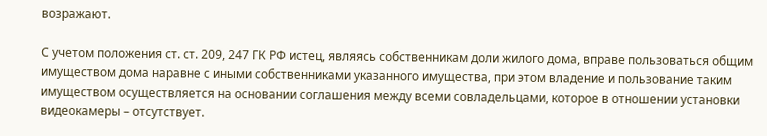возражают.

С учетом положения ст. ст. 209, 247 ГК РФ истец, являясь собственникам доли жилого дома, вправе пользоваться общим имуществом дома наравне с иными собственниками указанного имущества, при этом владение и пользование таким имуществом осуществляется на основании соглашения между всеми совладельцами, которое в отношении установки видеокамеры – отсутствует.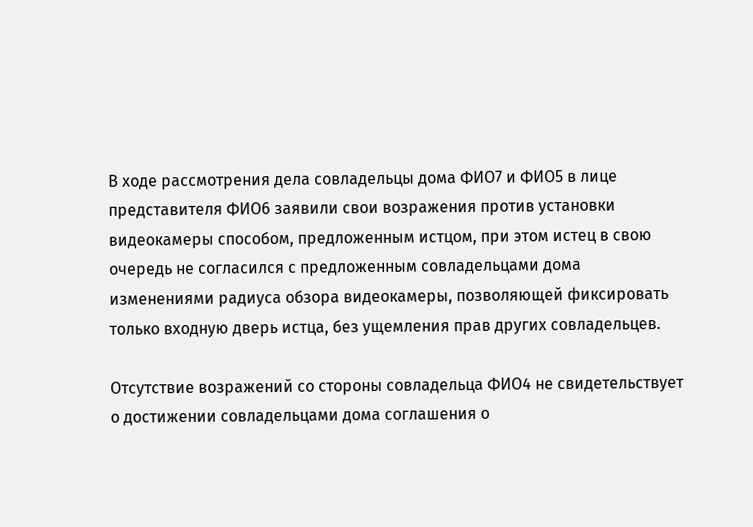В ходе рассмотрения дела совладельцы дома ФИО7 и ФИО5 в лице представителя ФИО6 заявили свои возражения против установки видеокамеры способом, предложенным истцом, при этом истец в свою очередь не согласился с предложенным совладельцами дома изменениями радиуса обзора видеокамеры, позволяющей фиксировать только входную дверь истца, без ущемления прав других совладельцев.

Отсутствие возражений со стороны совладельца ФИО4 не свидетельствует о достижении совладельцами дома соглашения о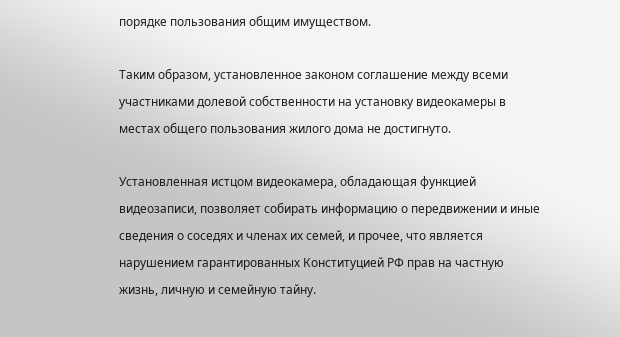порядке пользования общим имуществом.

Таким образом, установленное законом соглашение между всеми участниками долевой собственности на установку видеокамеры в местах общего пользования жилого дома не достигнуто.

Установленная истцом видеокамера, обладающая функцией видеозаписи, позволяет собирать информацию о передвижении и иные сведения о соседях и членах их семей, и прочее, что является нарушением гарантированных Конституцией РФ прав на частную жизнь, личную и семейную тайну.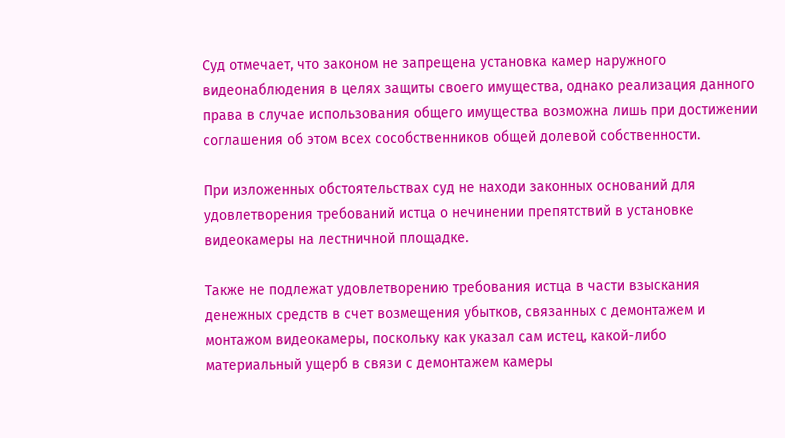Суд отмечает, что законом не запрещена установка камер наружного видеонаблюдения в целях защиты своего имущества, однако реализация данного права в случае использования общего имущества возможна лишь при достижении соглашения об этом всех сособственников общей долевой собственности.

При изложенных обстоятельствах суд не находи законных оснований для удовлетворения требований истца о нечинении препятствий в установке видеокамеры на лестничной площадке.

Также не подлежат удовлетворению требования истца в части взыскания денежных средств в счет возмещения убытков, связанных с демонтажем и монтажом видеокамеры, поскольку как указал сам истец, какой-либо материальный ущерб в связи с демонтажем камеры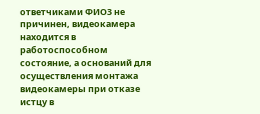ответчиками ФИО3 не причинен, видеокамера находится в работоспособном состояние, а оснований для осуществления монтажа видеокамеры при отказе истцу в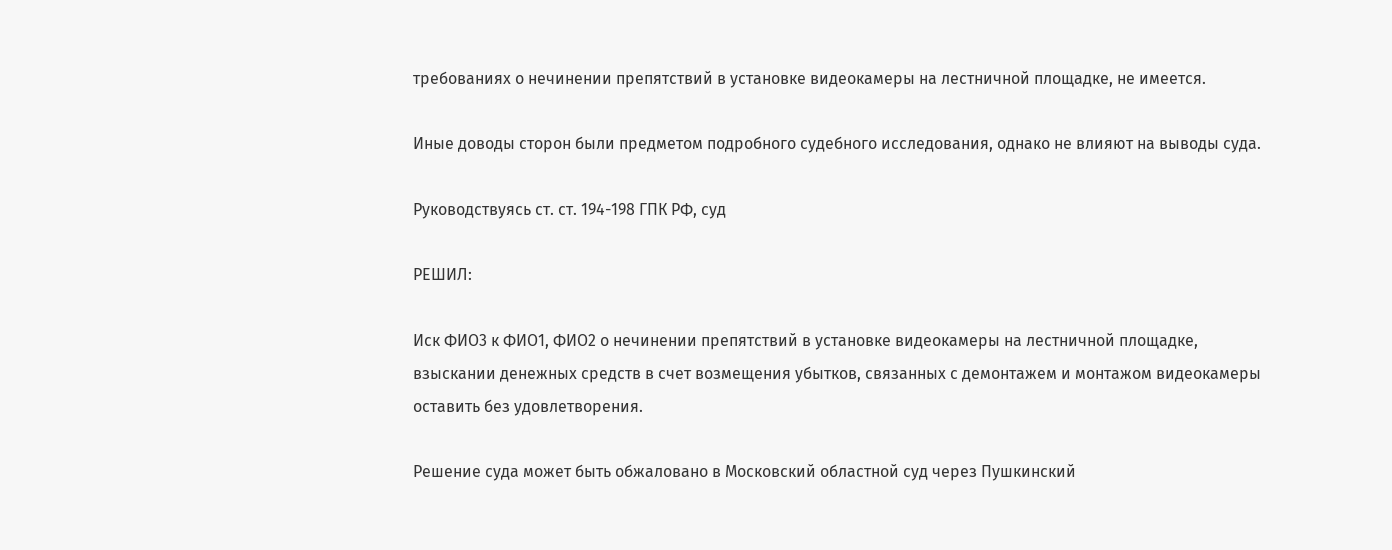требованиях о нечинении препятствий в установке видеокамеры на лестничной площадке, не имеется.

Иные доводы сторон были предметом подробного судебного исследования, однако не влияют на выводы суда.

Руководствуясь ст. ст. 194-198 ГПК РФ, суд

РЕШИЛ:

Иск ФИО3 к ФИО1, ФИО2 о нечинении препятствий в установке видеокамеры на лестничной площадке, взыскании денежных средств в счет возмещения убытков, связанных с демонтажем и монтажом видеокамеры оставить без удовлетворения.

Решение суда может быть обжаловано в Московский областной суд через Пушкинский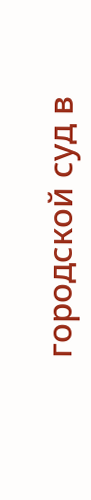городской суд в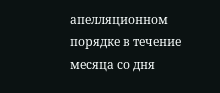апелляционном порядке в течение месяца со дня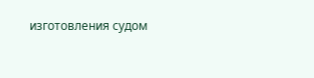изготовления судом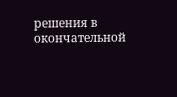решения в окончательной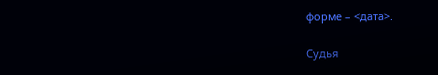форме – <дата>.

Судья